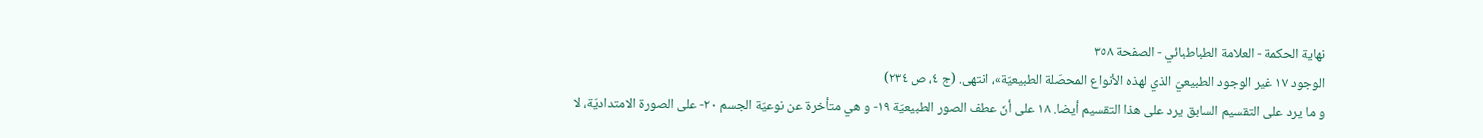نهاية الحكمة - العلامة الطباطبائي - الصفحة ٣٥٨
الوجود ١٧ غير الوجود الطبيعيّ الذي لهذه الأنواع المحصّلة الطبيعيّة»، انتهى. (ج ٤، ص ٢٣٤)
و ما يرد على التقسيم السابق يرد على هذا التقسيم أيضا. ١٨ على أنّ عطف الصور الطبيعيّة ١٩- و هي متأخرة عن نوعيّة الجسم ٢٠- على الصورة الامتداديّة، لا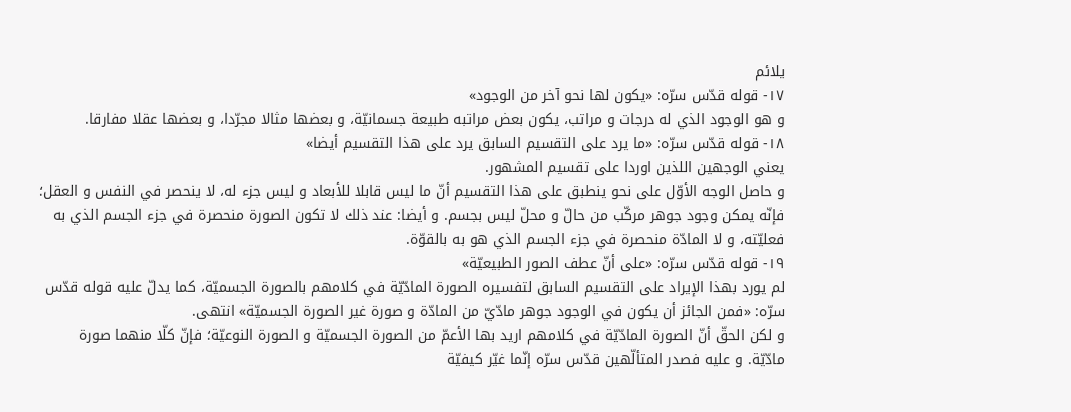يلائم
١٧- قوله قدّس سرّه: «يكون لها نحو آخر من الوجود»
و هو الوجود الذي له درجات و مراتب، يكون بعض مراتبه طبيعة جسمانيّة، و بعضها مثالا مجرّدا، و بعضها عقلا مفارقا.
١٨- قوله قدّس سرّه: «ما يرد على التقسيم السابق يرد على هذا التقسيم أيضا»
يعني الوجهين اللذين اوردا على تقسيم المشهور.
و حاصل الوجه الأوّل على نحو ينطبق على هذا التقسيم أنّ ما ليس قابلا للأبعاد و ليس جزء له، لا ينحصر في النفس و العقل؛ فإنّه يمكن وجود جوهر مركّب من حالّ و محلّ ليس بجسم. و أيضا: عند ذلك لا تكون الصورة منحصرة في جزء الجسم الذي به فعليّته، و لا المادّة منحصرة في جزء الجسم الذي هو به بالقوّة.
١٩- قوله قدّس سرّه: «على أنّ عطف الصور الطبيعيّة»
لم يورد بهذا الإيراد على التقسيم السابق لتفسيره الصورة المادّيّة في كلامهم بالصورة الجسميّة، كما يدلّ عليه قوله قدّس سرّه: «فمن الجائز أن يكون في الوجود جوهر مادّيّ من المادّة و صورة غير الصورة الجسميّة» انتهى.
و لكن الحقّ أنّ الصورة المادّيّة في كلامهم اريد بها الأعمّ من الصورة الجسميّة و الصورة النوعيّة؛ فإنّ كلّا منهما صورة مادّيّة. و عليه فصدر المتألّهين قدّس سرّه إنّما غيّر كيفيّة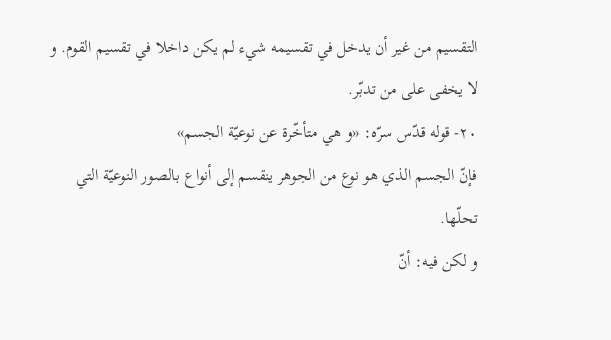التقسيم من غير أن يدخل في تقسيمه شيء لم يكن داخلا في تقسيم القوم. و لا يخفى على من تدبّر.
٢٠- قوله قدّس سرّه: «و هي متأخّرة عن نوعيّة الجسم»
فإنّ الجسم الذي هو نوع من الجوهر ينقسم إلى أنواع بالصور النوعيّة التي تحلّها.
و لكن فيه: أنّ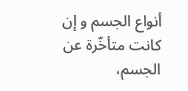أنواع الجسم و إن كانت متأخّرة عن الجسم،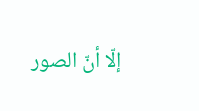إلّا أنّ الصور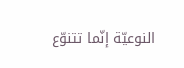النوعيّة إنّما تتنوّع